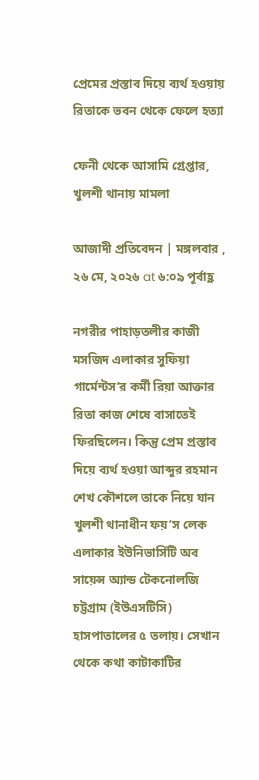প্রেমের প্রস্তাব দিয়ে ব্যর্থ হওয়ায় রিতাকে ভবন থেকে ফেলে হত্যা

ফেনী থেকে আসামি গ্রেপ্তার, খুলশী থানায় মামলা

আজাদী প্রতিবেদন | মঙ্গলবার , ২৬ মে, ২০২৬ at ৬:০৯ পূর্বাহ্ণ

নগরীর পাহাড়তলীর কাজী মসজিদ এলাকার সুফিয়া গার্মেন্টস’র কর্মী রিয়া আক্তার রিতা কাজ শেষে বাসাতেই ফিরছিলেন। কিন্তু প্রেম প্রস্তাব দিয়ে ব্যর্থ হওয়া আব্দুর রহমান শেখ কৌশলে তাকে নিয়ে যান খুলশী থানাধীন ফয়’স লেক এলাকার ইউনিভার্সিটি অব সায়েন্স অ্যান্ড টেকনোলজি চট্টগ্রাম (ইউএসটিসি) হাসপাতালের ৫ তলায়। সেখান থেকে কথা কাটাকাটির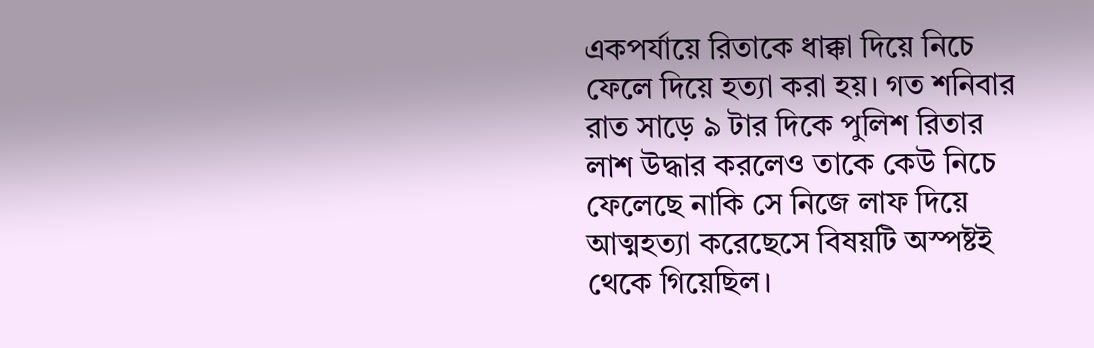একপর্যায়ে রিতাকে ধাক্কা দিয়ে নিচে ফেলে দিয়ে হত্যা করা হয়। গত শনিবার রাত সাড়ে ৯ টার দিকে পুলিশ রিতার লাশ উদ্ধার করলেও তাকে কেউ নিচে ফেলেছে নাকি সে নিজে লাফ দিয়ে আত্মহত্যা করেছেসে বিষয়টি অস্পষ্টই থেকে গিয়েছিল।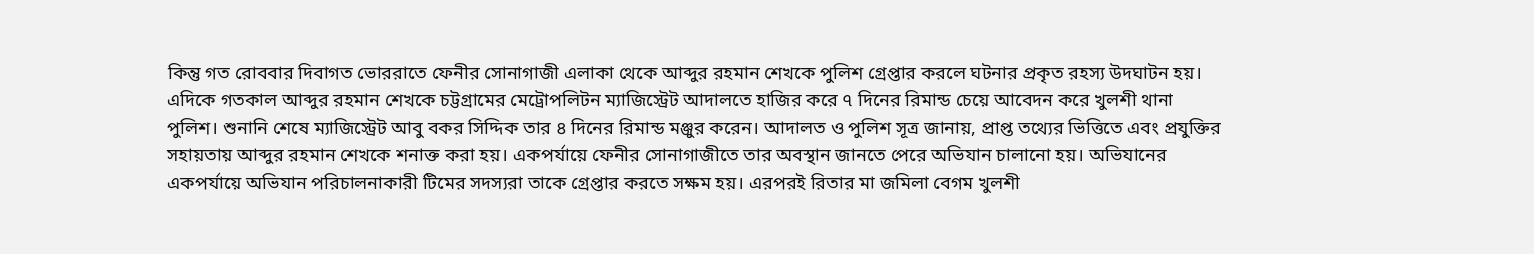কিন্তু গত রোববার দিবাগত ভোররাতে ফেনীর সোনাগাজী এলাকা থেকে আব্দুর রহমান শেখকে পুলিশ গ্রেপ্তার করলে ঘটনার প্রকৃত রহস্য উদঘাটন হয়। এদিকে গতকাল আব্দুর রহমান শেখকে চট্টগ্রামের মেট্রোপলিটন ম্যাজিস্ট্রেট আদালতে হাজির করে ৭ দিনের রিমান্ড চেয়ে আবেদন করে খুলশী থানা পুলিশ। শুনানি শেষে ম্যাজিস্ট্রেট আবু বকর সিদ্দিক তার ৪ দিনের রিমান্ড মঞ্জুর করেন। আদালত ও পুলিশ সূত্র জানায়, প্রাপ্ত তথ্যের ভিত্তিতে এবং প্রযুক্তির সহায়তায় আব্দুর রহমান শেখকে শনাক্ত করা হয়। একপর্যায়ে ফেনীর সোনাগাজীতে তার অবস্থান জানতে পেরে অভিযান চালানো হয়। অভিযানের একপর্যায়ে অভিযান পরিচালনাকারী টিমের সদস্যরা তাকে গ্রেপ্তার করতে সক্ষম হয়। এরপরই রিতার মা জমিলা বেগম খুলশী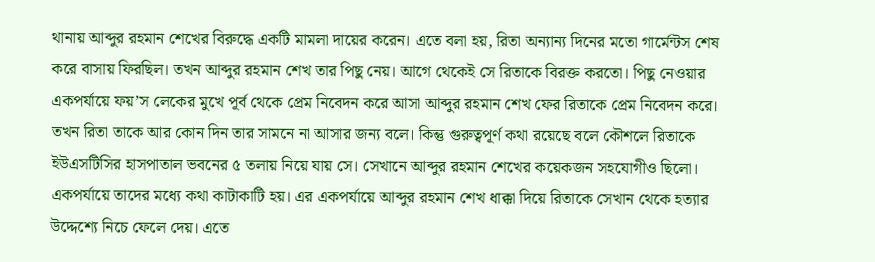থানায় আব্দুর রহমান শেখের বিরুদ্ধে একটি মামলা দায়ের করেন। এতে বলা হয়, রিতা অন্যান্য দিনের মতো গার্মেন্টস শেষ করে বাসায় ফিরছিল। তখন আব্দুর রহমান শেখ তার পিছু নেয়। আগে থেকেই সে রিতাকে বিরক্ত করতো। পিছু নেওয়ার একপর্যায়ে ফয়’স লেকের মুখে পূর্ব থেকে প্রেম নিবেদন করে আসা আব্দুর রহমান শেখ ফের রিতাকে প্রেম নিবেদন করে। তখন রিতা তাকে আর কোন দিন তার সামনে না আসার জন্য বলে। কিন্তু গুরুত্বপূর্ণ কথা রয়েছে বলে কৌশলে রিতাকে ইউএসটিসির হাসপাতাল ভবনের ৫ তলায় নিয়ে যায় সে। সেখানে আব্দুর রহমান শেখের কয়েকজন সহযোগীও ছিলো। একপর্যায়ে তাদের মধ্যে কথা কাটাকাটি হয়। এর একপর্যায়ে আব্দুর রহমান শেখ ধাক্কা দিয়ে রিতাকে সেখান থেকে হত্যার উদ্দেশ্যে নিচে ফেলে দেয়। এতে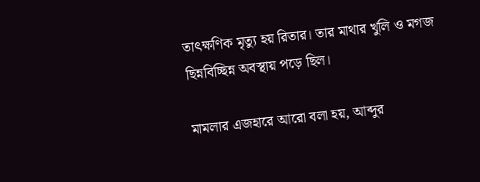তাৎক্ষণিক মৃত্যু হয় রিতার। তার মাথার খুলি ও মগজ ছিন্নবিচ্ছিন্ন অবস্থায় পড়ে ছিল।

মামলার এজহারে আরো বলা হয়, আব্দুর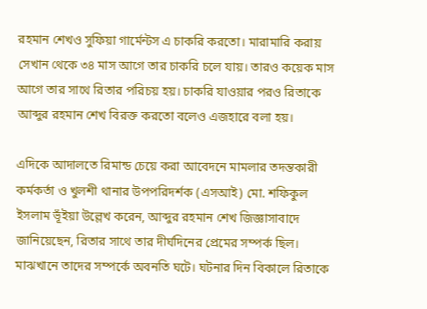রহমান শেখও সুফিয়া গার্মেন্টস এ চাকরি করতো। মারামারি করায় সেখান থেকে ৩৪ মাস আগে তার চাকরি চলে যায়। তারও কয়েক মাস আগে তার সাথে রিতার পরিচয় হয়। চাকরি যাওয়ার পরও রিতাকে আব্দুর রহমান শেখ বিরক্ত করতো বলেও এজহারে বলা হয়।

এদিকে আদালতে রিমান্ড চেয়ে করা আবেদনে মামলার তদন্তকারী কর্মকর্তা ও খুলশী থানার উপপরিদর্শক (এসআই) মো. শফিকুল ইসলাম ভূঁইয়া উল্লেখ করেন, আব্দুর রহমান শেখ জিজ্ঞাসাবাদে জানিয়েছেন, রিতার সাথে তার দীর্ঘদিনের প্রেমের সম্পর্ক ছিল। মাঝখানে তাদের সম্পর্কে অবনতি ঘটে। ঘটনার দিন বিকালে রিতাকে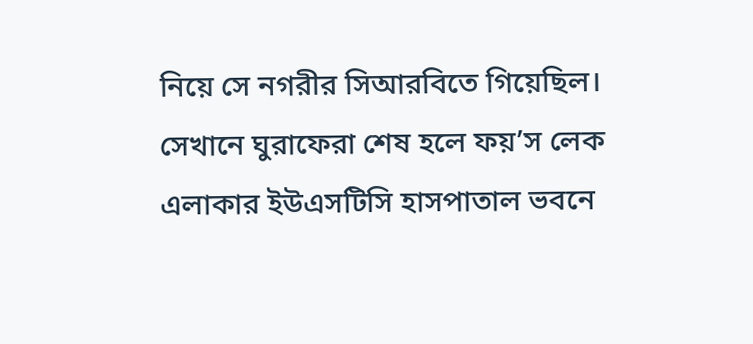নিয়ে সে নগরীর সিআরবিতে গিয়েছিল। সেখানে ঘুরাফেরা শেষ হলে ফয়’স লেক এলাকার ইউএসটিসি হাসপাতাল ভবনে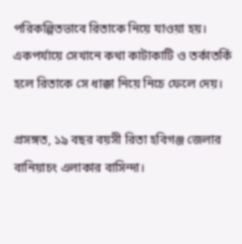পরিকল্পিতভাবে রিতাকে নিয়ে যাওয়া হয়। একপর্যায়ে সেখানে কথা কাটাকাটি ও তর্কাতর্কি হলে রিতাকে সে ধাক্কা নিয়ে নিচে ফেলে দেয়।

প্রসঙ্গত, ১৯ বছর বয়সী রিতা হবিগঞ্জ জেলার বানিয়াচং এলাকার বাসিন্দা।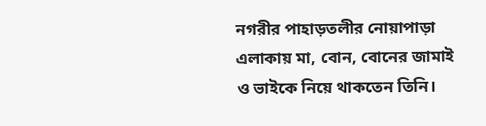নগরীর পাহাড়তলীর নোয়াপাড়া এলাকায় মা, বোন, বোনের জামাই ও ভাইকে নিয়ে থাকতেন তিনি।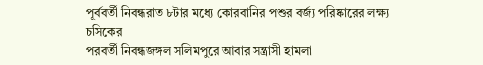পূর্ববর্তী নিবন্ধরাত ৮টার মধ্যে কোরবানির পশুর বর্জ্য পরিষ্কারের লক্ষ্য চসিকের
পরবর্তী নিবন্ধজঙ্গল সলিমপুরে আবার সন্ত্রাসী হামলা